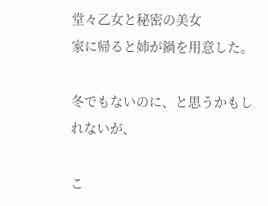堂々乙女と秘密の美女
家に帰ると姉が鍋を用意した。

冬でもないのに、と思うかもしれないが、

こ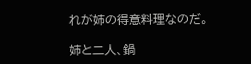れが姉の得意料理なのだ。

姉と二人、鍋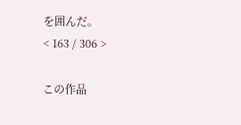を囲んだ。
< 163 / 306 >

この作品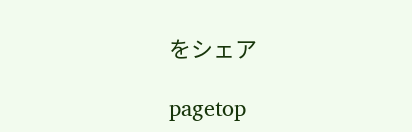をシェア

pagetop